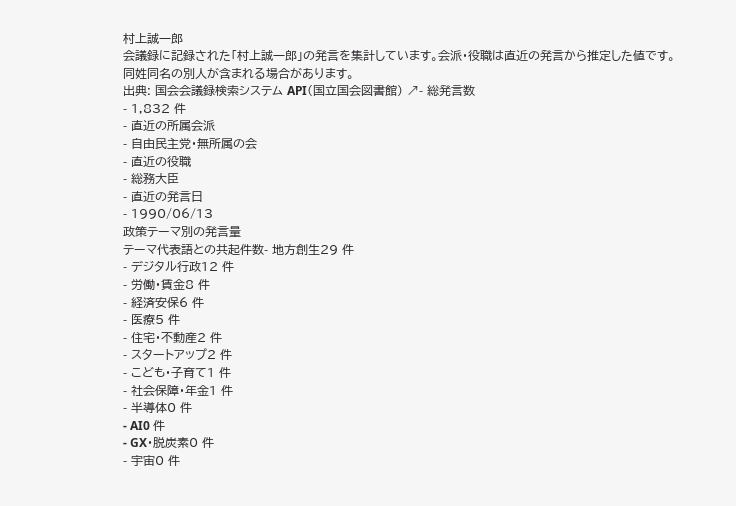村上誠一郎
会議録に記録された「村上誠一郎」の発言を集計しています。会派・役職は直近の発言から推定した値です。同姓同名の別人が含まれる場合があります。
出典: 国会会議録検索システム API(国立国会図書館) ↗- 総発言数
- 1,832 件
- 直近の所属会派
- 自由民主党・無所属の会
- 直近の役職
- 総務大臣
- 直近の発言日
- 1990/06/13
政策テーマ別の発言量
テーマ代表語との共起件数- 地方創生29 件
- デジタル行政12 件
- 労働・賃金8 件
- 経済安保6 件
- 医療5 件
- 住宅・不動産2 件
- スタートアップ2 件
- こども・子育て1 件
- 社会保障・年金1 件
- 半導体0 件
- AI0 件
- GX・脱炭素0 件
- 宇宙0 件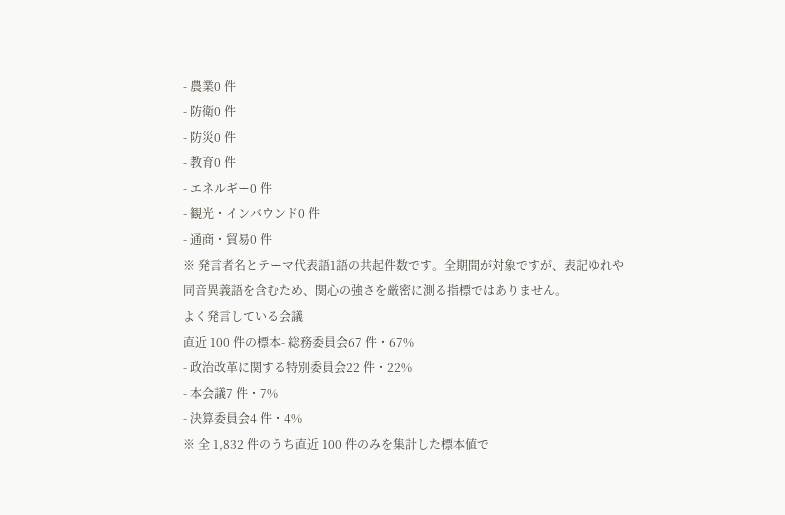- 農業0 件
- 防衛0 件
- 防災0 件
- 教育0 件
- エネルギー0 件
- 観光・インバウンド0 件
- 通商・貿易0 件
※ 発言者名とテーマ代表語1語の共起件数です。全期間が対象ですが、表記ゆれや 同音異義語を含むため、関心の強さを厳密に測る指標ではありません。
よく発言している会議
直近 100 件の標本- 総務委員会67 件・67%
- 政治改革に関する特別委員会22 件・22%
- 本会議7 件・7%
- 決算委員会4 件・4%
※ 全 1,832 件のうち直近 100 件のみを集計した標本値で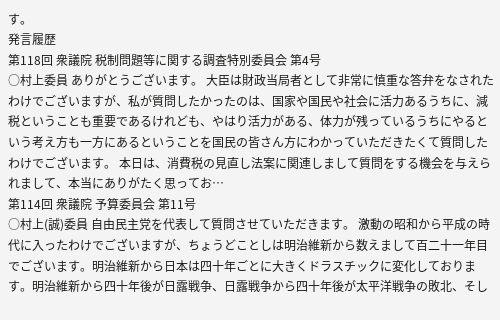す。
発言履歴
第118回 衆議院 税制問題等に関する調査特別委員会 第4号
○村上委員 ありがとうございます。 大臣は財政当局者として非常に慎重な答弁をなされたわけでございますが、私が質問したかったのは、国家や国民や社会に活力あるうちに、減税ということも重要であるけれども、やはり活力がある、体力が残っているうちにやるという考え方も一方にあるということを国民の皆さん方にわかっていただきたくて質問したわけでございます。 本日は、消費税の見直し法案に関連しまして質問をする機会を与えられまして、本当にありがたく思ってお…
第114回 衆議院 予算委員会 第11号
○村上(誠)委員 自由民主党を代表して質問させていただきます。 激動の昭和から平成の時代に入ったわけでございますが、ちょうどことしは明治維新から数えまして百二十一年目でございます。明治維新から日本は四十年ごとに大きくドラスチックに変化しております。明治維新から四十年後が日露戦争、日露戦争から四十年後が太平洋戦争の敗北、そし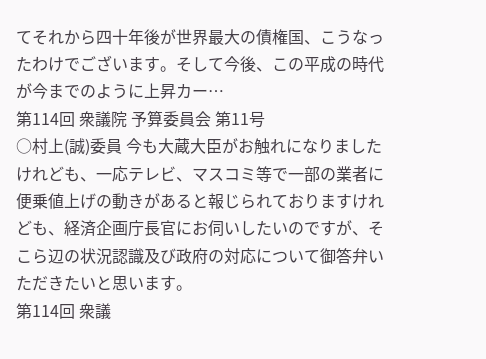てそれから四十年後が世界最大の債権国、こうなったわけでございます。そして今後、この平成の時代が今までのように上昇カー…
第114回 衆議院 予算委員会 第11号
○村上(誠)委員 今も大蔵大臣がお触れになりましたけれども、一応テレビ、マスコミ等で一部の業者に便乗値上げの動きがあると報じられておりますけれども、経済企画庁長官にお伺いしたいのですが、そこら辺の状況認識及び政府の対応について御答弁いただきたいと思います。
第114回 衆議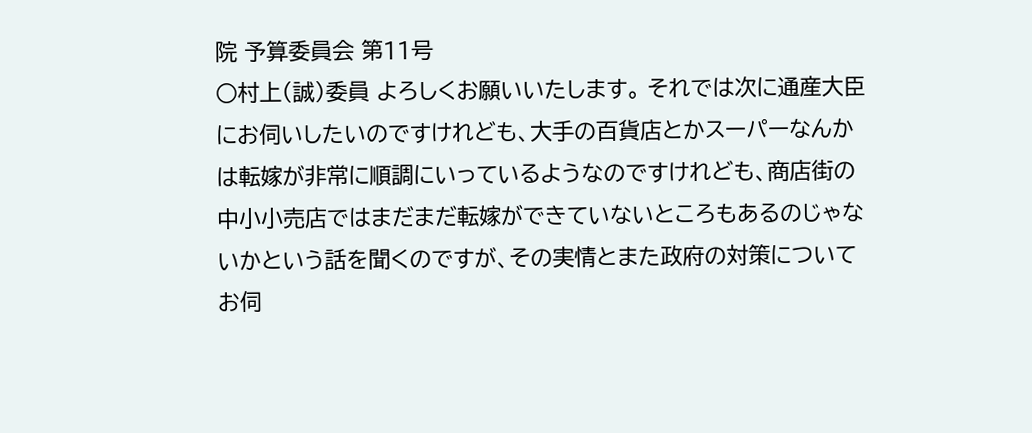院 予算委員会 第11号
○村上(誠)委員 よろしくお願いいたします。 それでは次に通産大臣にお伺いしたいのですけれども、大手の百貨店とかスーパーなんかは転嫁が非常に順調にいっているようなのですけれども、商店街の中小小売店ではまだまだ転嫁ができていないところもあるのじゃないかという話を聞くのですが、その実情とまた政府の対策についてお伺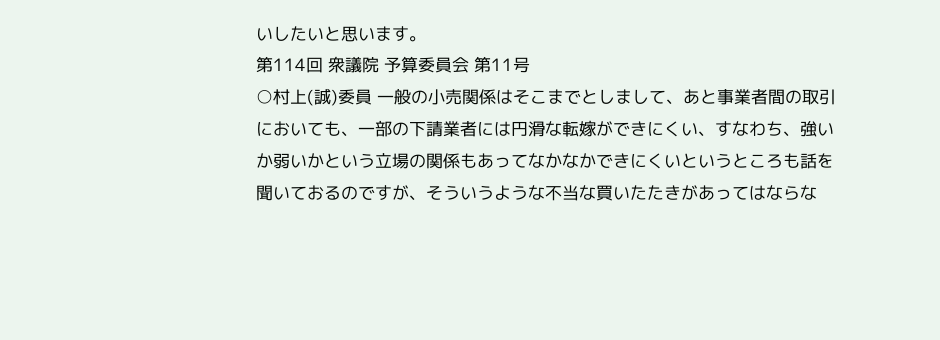いしたいと思います。
第114回 衆議院 予算委員会 第11号
○村上(誠)委員 一般の小売関係はそこまでとしまして、あと事業者間の取引においても、一部の下請業者には円滑な転嫁ができにくい、すなわち、強いか弱いかという立場の関係もあってなかなかできにくいというところも話を聞いておるのですが、そういうような不当な買いたたきがあってはならな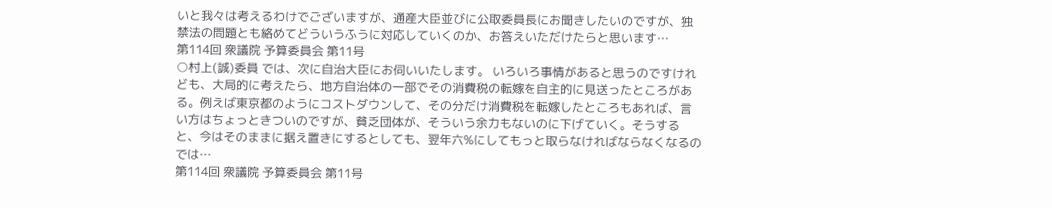いと我々は考えるわけでございますが、通産大臣並びに公取委員長にお聞きしたいのですが、独禁法の問題とも絡めてどういうふうに対応していくのか、お答えいただけたらと思います…
第114回 衆議院 予算委員会 第11号
○村上(誠)委員 では、次に自治大臣にお伺いいたします。 いろいろ事情があると思うのですけれども、大局的に考えたら、地方自治体の一部でその消費税の転嫁を自主的に見送ったところがある。例えば東京都のようにコストダウンして、その分だけ消費税を転嫁したところもあれば、言い方はちょっときついのですが、貧乏団体が、そういう余力もないのに下げていく。そうすると、今はそのままに据え置きにするとしても、翌年六%にしてもっと取らなければならなくなるのでは…
第114回 衆議院 予算委員会 第11号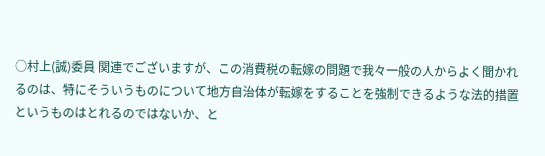○村上(誠)委員 関連でございますが、この消費税の転嫁の問題で我々一般の人からよく聞かれるのは、特にそういうものについて地方自治体が転嫁をすることを強制できるような法的措置というものはとれるのではないか、と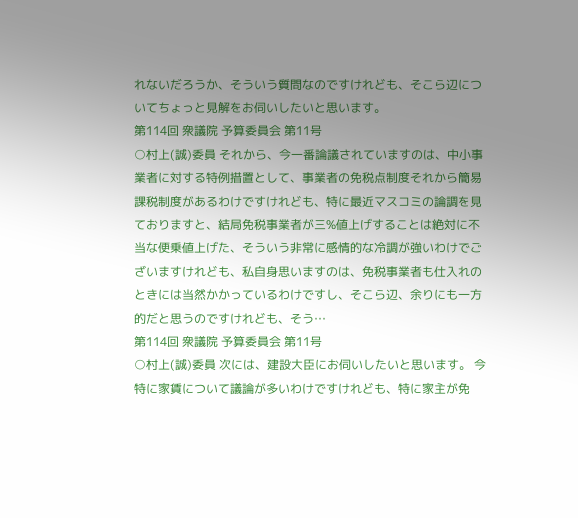れないだろうか、そういう質問なのですけれども、そこら辺についてちょっと見解をお伺いしたいと思います。
第114回 衆議院 予算委員会 第11号
○村上(誠)委員 それから、今一番論議されていますのは、中小事業者に対する特例措置として、事業者の免税点制度それから簡易課税制度があるわけですけれども、特に最近マスコミの論調を見ておりますと、結局免税事業者が三%値上げすることは絶対に不当な便乗値上げた、そういう非常に感情的な冷調が強いわけでございますけれども、私自身思いますのは、免税事業者も仕入れのときには当然かかっているわけですし、そこら辺、余りにも一方的だと思うのですけれども、そう…
第114回 衆議院 予算委員会 第11号
○村上(誠)委員 次には、建設大臣にお伺いしたいと思います。 今特に家賃について議論が多いわけですけれども、特に家主が免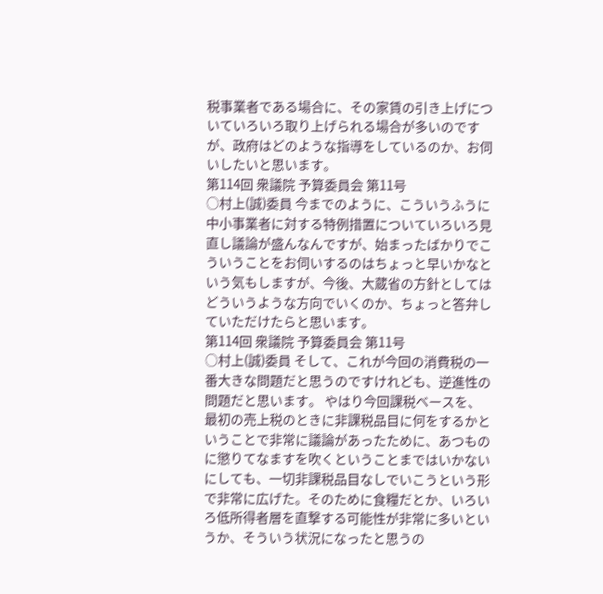税事業者である場合に、その家賃の引き上げについていろいろ取り上げられる場合が多いのですが、政府はどのような指導をしているのか、お伺いしたいと思います。
第114回 衆議院 予算委員会 第11号
○村上(誠)委員 今までのように、こういうふうに中小事業者に対する特例措置についていろいろ見直し議論が盛んなんですが、始まったばかりでこういうことをお伺いするのはちょっと早いかなという気もしますが、今後、大蔵省の方針としてはどういうような方向でいくのか、ちょっと答弁していただけたらと思います。
第114回 衆議院 予算委員会 第11号
○村上(誠)委員 そして、これが今回の消費税の一番大きな問題だと思うのですけれども、逆進性の問題だと思います。 やはり今回課税ベースを、最初の売上税のときに非課税品目に何をするかということで非常に議論があったために、あつものに懲りてなますを吹くということまではいかないにしても、一切非課税品目なしでいこうという形で非常に広げた。そのために食糧だとか、いろいろ低所得者層を直撃する可能性が非常に多いというか、そういう状況になったと思うの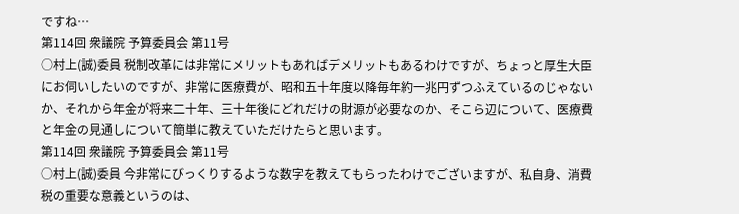ですね…
第114回 衆議院 予算委員会 第11号
○村上(誠)委員 税制改革には非常にメリットもあればデメリットもあるわけですが、ちょっと厚生大臣にお伺いしたいのですが、非常に医療費が、昭和五十年度以降毎年約一兆円ずつふえているのじゃないか、それから年金が将来二十年、三十年後にどれだけの財源が必要なのか、そこら辺について、医療費と年金の見通しについて簡単に教えていただけたらと思います。
第114回 衆議院 予算委員会 第11号
○村上(誠)委員 今非常にびっくりするような数字を教えてもらったわけでございますが、私自身、消費税の重要な意義というのは、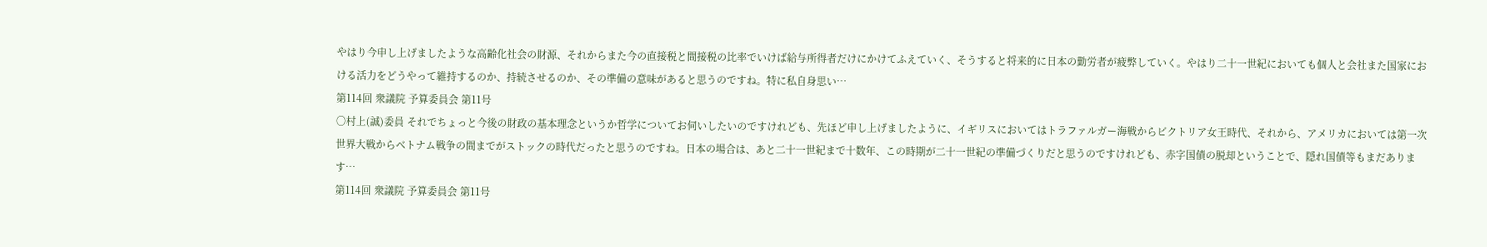やはり今申し上げましたような高齢化社会の財源、それからまた今の直接税と間接税の比率でいけば給与所得者だけにかけてふえていく、そうすると将来的に日本の勤労者が疲弊していく。やはり二十一世紀においても個人と会社また国家における活力をどうやって維持するのか、持続させるのか、その準備の意味があると思うのですね。特に私自身思い…
第114回 衆議院 予算委員会 第11号
○村上(誠)委員 それでちょっと今後の財政の基本理念というか哲学についてお伺いしたいのですけれども、先ほど申し上げましたように、イギリスにおいてはトラファルガー海戦からビクトリア女王時代、それから、アメリカにおいては第一次世界大戦からベトナム戦争の間までがストックの時代だったと思うのですね。日本の場合は、あと二十一世紀まで十数年、この時期が二十一世紀の準備づくりだと思うのですけれども、赤字国債の脱却ということで、隠れ国債等もまだあります…
第114回 衆議院 予算委員会 第11号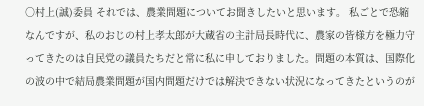○村上(誠)委員 それでは、農業問題についてお聞きしたいと思います。 私ごとで恐縮なんですが、私のおじの村上孝太郎が大蔵省の主計局長時代に、農家の皆様方を極力守ってきたのは自民党の議員たちだと常に私に申しておりました。問題の本質は、国際化の波の中で結局農業問題が国内問題だけでは解決できない状況になってきたというのが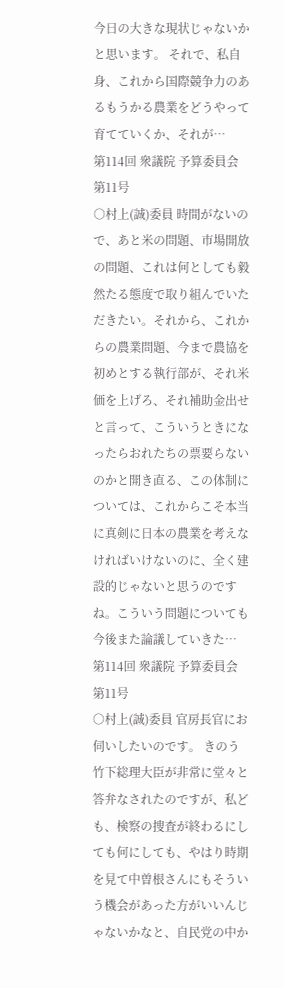今日の大きな現状じゃないかと思います。 それで、私自身、これから国際競争力のあるもうかる農業をどうやって育てていくか、それが…
第114回 衆議院 予算委員会 第11号
○村上(誠)委員 時間がないので、あと米の問題、市場開放の問題、これは何としても毅然たる態度で取り組んでいただきたい。それから、これからの農業問題、今まで農協を初めとする執行部が、それ米価を上げろ、それ補助金出せと言って、こういうときになったらおれたちの票要らないのかと開き直る、この体制については、これからこそ本当に真剣に日本の農業を考えなければいけないのに、全く建設的じゃないと思うのですね。こういう問題についても今後また論議していきた…
第114回 衆議院 予算委員会 第11号
○村上(誠)委員 官房長官にお伺いしたいのです。 きのう竹下総理大臣が非常に堂々と答弁なされたのですが、私ども、検察の捜査が終わるにしても何にしても、やはり時期を見て中曽根さんにもそういう機会があった方がいいんじゃないかなと、自民党の中か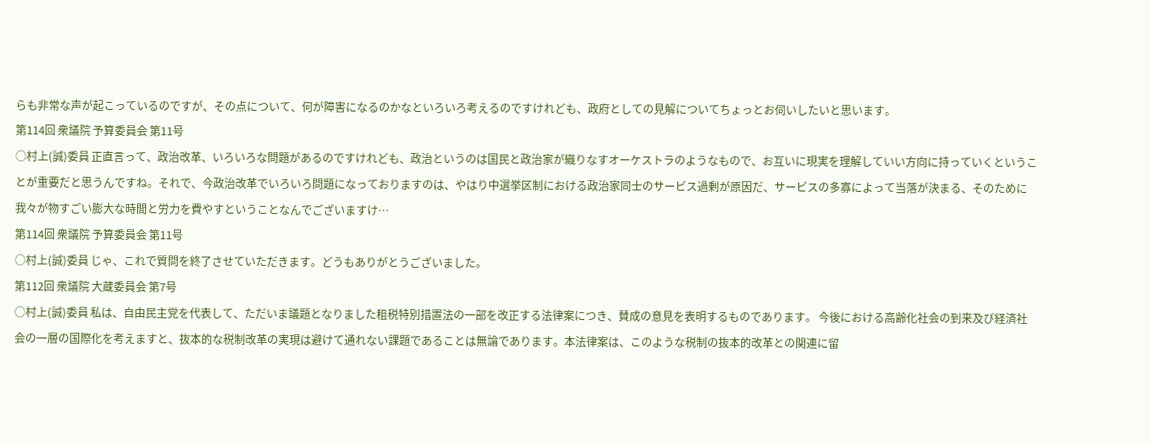らも非常な声が起こっているのですが、その点について、何が障害になるのかなといろいろ考えるのですけれども、政府としての見解についてちょっとお伺いしたいと思います。
第114回 衆議院 予算委員会 第11号
○村上(誠)委員 正直言って、政治改革、いろいろな問題があるのですけれども、政治というのは国民と政治家が織りなすオーケストラのようなもので、お互いに現実を理解していい方向に持っていくということが重要だと思うんですね。それで、今政治改革でいろいろ問題になっておりますのは、やはり中選挙区制における政治家同士のサービス過剰が原因だ、サービスの多寡によって当落が決まる、そのために我々が物すごい膨大な時間と労力を費やすということなんでございますけ…
第114回 衆議院 予算委員会 第11号
○村上(誠)委員 じゃ、これで質問を終了させていただきます。どうもありがとうございました。
第112回 衆議院 大蔵委員会 第7号
○村上(誠)委員 私は、自由民主党を代表して、ただいま議題となりました租税特別措置法の一部を改正する法律案につき、賛成の意見を表明するものであります。 今後における高齢化社会の到来及び経済社会の一層の国際化を考えますと、抜本的な税制改革の実現は避けて通れない課題であることは無論であります。本法律案は、このような税制の抜本的改革との関連に留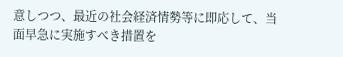意しつつ、最近の社会経済情勢等に即応して、当面早急に実施すべき措置を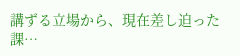講ずる立場から、現在差し迫った課…